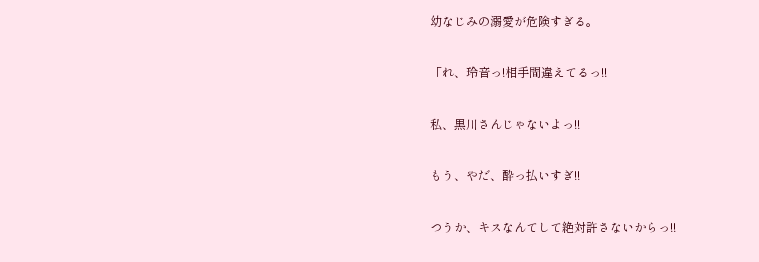幼なじみの溺愛が危険すぎる。

「れ、玲音っ!相手間違えてるっ!!

私、黒川さんじゃないよっ!!

もう、やだ、酔っ払いすぎ!!

つうか、キスなんてして絶対許さないからっ!!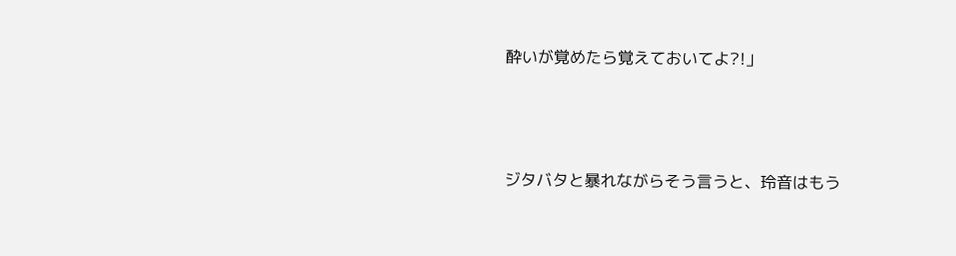酔いが覚めたら覚えておいてよ?!」



ジタバタと暴れながらそう言うと、玲音はもう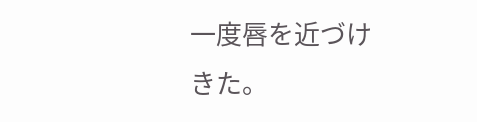一度唇を近づけきた。